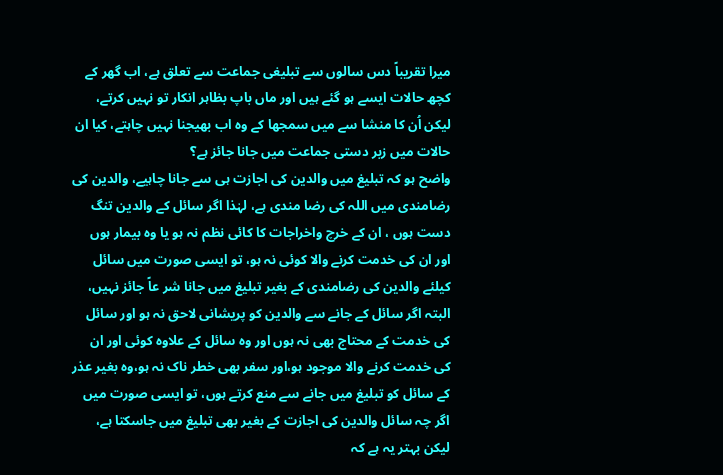میرا تقریباً دس سالوں سے تبلیغی جماعت سے تعلق ہے، اب گھر کے کچھ حالات ایسے ہو گئے ہیں اور ماں باپ بظاہر انکار تو نہیں کرتے، لیکن اُن کا منشا سے میں سمجھا کے وہ اب بھیجنا نہیں چاہتے، کیا ان حالات میں زبر دستی جماعت میں جانا جائز ہے؟
واضح ہو کہ تبلیغ میں والدین کی اجازت ہی سے جانا چاہیے، والدین کی رضامندی میں اللہ کی رضا مندی ہے، لہٰذا اگر سائل کے والدین تنگ دست ہوں ، ان کے خرچ واخراجات کا کائی نظم نہ ہو یا وہ بیمار ہوں اور ان کی خدمت کرنے والا کوئی نہ ہو، تو ایسی صورت میں سائل کیلئے والدین کی رضامندی کے بغیر تبلیغ میں جانا شر عاً جائز نہیں، البتہ اگر سائل کے جانے سے والدین کو پریشانی لاحق نہ ہو اور سائل کی خدمت کے محتاج بھی نہ ہوں اور وہ سائل کے علاوہ کوئی اور ان کی خدمت کرنے والا موجود ہو،اور سفر بھی خطر ناک نہ ہو،وہ بغیر عذر کے سائل کو تبلیغ میں جانے سے منع کرتے ہوں، تو ایسی صورت میں اگر چہ سائل والدین کی اجازت کے بغیر بھی تبلیغ میں جاسکتا ہے، لیکن بہتر یہ ہے کہ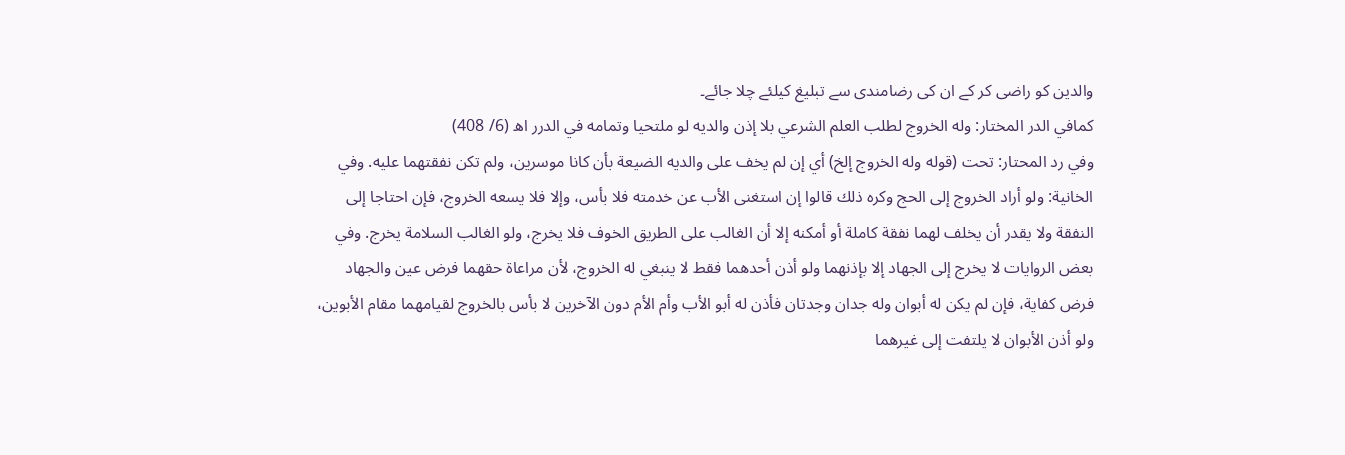والدین کو راضی کر کے ان کی رضامندی سے تبلیغ کیلئے چلا جائے۔
کمافي الدر المختار: وله الخروج لطلب العلم الشرعي بلا إذن والديه لو ملتحيا وتمامه في الدرر اھ (6/ 408)
وفي رد المحتار: تحت (قوله وله الخروج إلخ) أي إن لم يخف على والديه الضيعة بأن كانا موسرين، ولم تكن نفقتهما عليه. وفي الخانية: ولو أراد الخروج إلى الحج وكره ذلك قالوا إن استغنى الأب عن خدمته فلا بأس، وإلا فلا يسعه الخروج، فإن احتاجا إلى النفقة ولا يقدر أن يخلف لهما نفقة كاملة أو أمكنه إلا أن الغالب على الطريق الخوف فلا يخرج، ولو الغالب السلامة يخرج. وفي بعض الروايات لا يخرج إلى الجهاد إلا بإذنهما ولو أذن أحدهما فقط لا ينبغي له الخروج، لأن مراعاة حقهما فرض عين والجهاد فرض كفاية، فإن لم يكن له أبوان وله جدان وجدتان فأذن له أبو الأب وأم الأم دون الآخرين لا بأس بالخروج لقيامهما مقام الأبوين، ولو أذن الأبوان لا يلتفت إلى غيرهما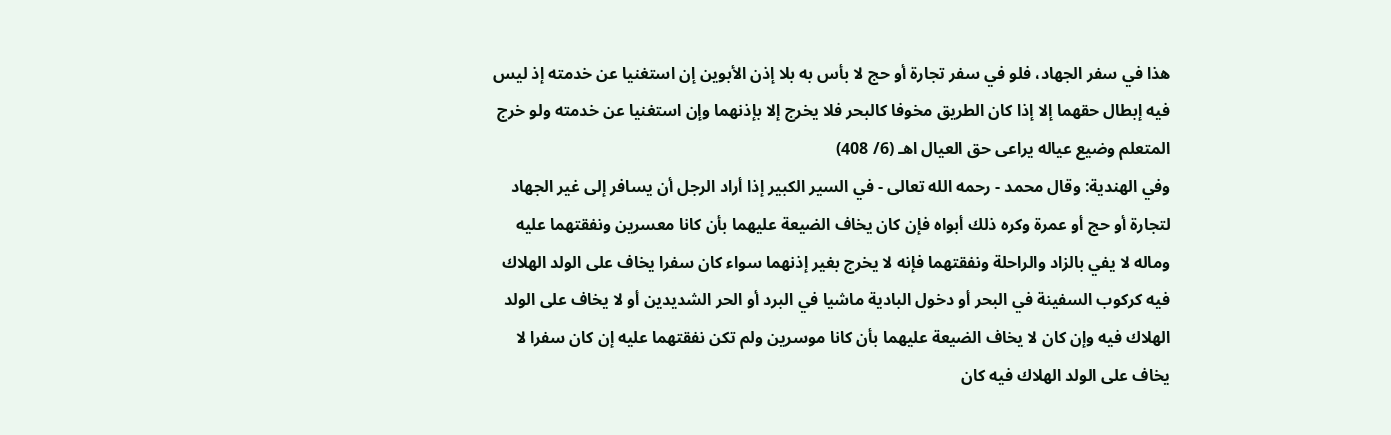هذا في سفر الجهاد، فلو في سفر تجارة أو حج لا بأس به بلا إذن الأبوين إن استغنيا عن خدمته إذ ليس فيه إبطال حقهما إلا إذا كان الطريق مخوفا كالبحر فلا يخرج إلا بإذنهما وإن استغنيا عن خدمته ولو خرج المتعلم وضيع عياله يراعى حق العيال اهـ (6/ 408)
وفي الهندية: وقال محمد - رحمه الله تعالى - في السير الكبير إذا أراد الرجل أن يسافر إلى غير الجهاد لتجارة أو حج أو عمرة وكره ذلك أبواه فإن كان يخاف الضيعة عليهما بأن كانا معسرين ونفقتهما عليه وماله لا يفي بالزاد والراحلة ونفقتهما فإنه لا يخرج بغير إذنهما سواء كان سفرا يخاف على الولد الهلاك فيه كركوب السفينة في البحر أو دخول البادية ماشيا في البرد أو الحر الشديدين أو لا يخاف على الولد الهلاك فيه وإن كان لا يخاف الضيعة عليهما بأن كانا موسرين ولم تكن نفقتهما عليه إن كان سفرا لا يخاف على الولد الهلاك فيه كان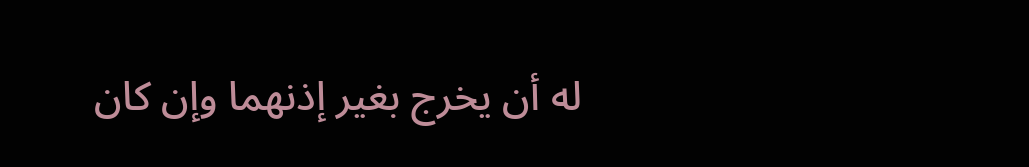له أن يخرج بغير إذنهما وإن كان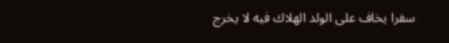سفرا يخاف على الولد الهلاك فيه لا يخرج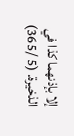إلا بإذنهما كذا في الذخيرة. (5 /365)